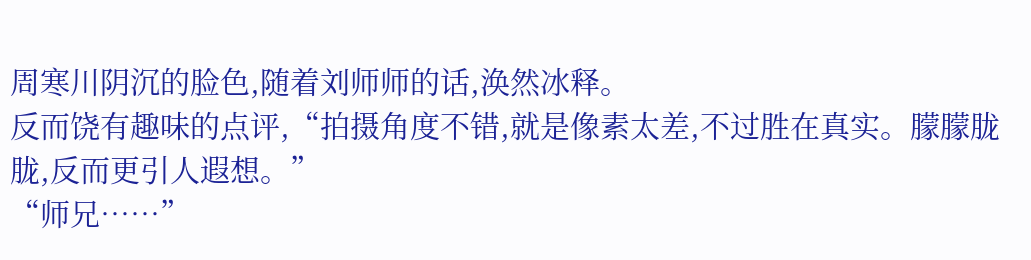周寒川阴沉的脸色,随着刘师师的话,涣然冰释。
反而饶有趣味的点评,“拍摄角度不错,就是像素太差,不过胜在真实。朦朦胧胧,反而更引人遐想。”
“师兄……”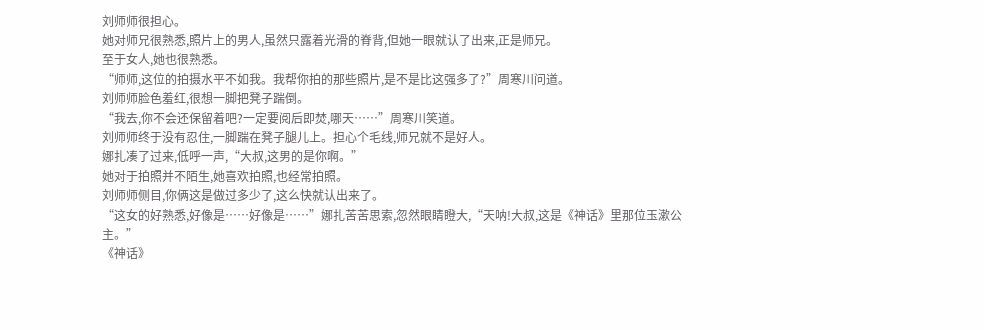刘师师很担心。
她对师兄很熟悉,照片上的男人,虽然只露着光滑的脊背,但她一眼就认了出来,正是师兄。
至于女人,她也很熟悉。
“师师,这位的拍摄水平不如我。我帮你拍的那些照片,是不是比这强多了?”周寒川问道。
刘师师脸色羞红,很想一脚把凳子踹倒。
“我去,你不会还保留着吧?一定要阅后即焚,哪天……”周寒川笑道。
刘师师终于没有忍住,一脚踹在凳子腿儿上。担心个毛线,师兄就不是好人。
娜扎凑了过来,低呼一声,“大叔,这男的是你啊。”
她对于拍照并不陌生,她喜欢拍照,也经常拍照。
刘师师侧目,你俩这是做过多少了,这么快就认出来了。
“这女的好熟悉,好像是……好像是……”娜扎苦苦思索,忽然眼睛瞪大,“天呐!大叔,这是《神话》里那位玉漱公主。”
《神话》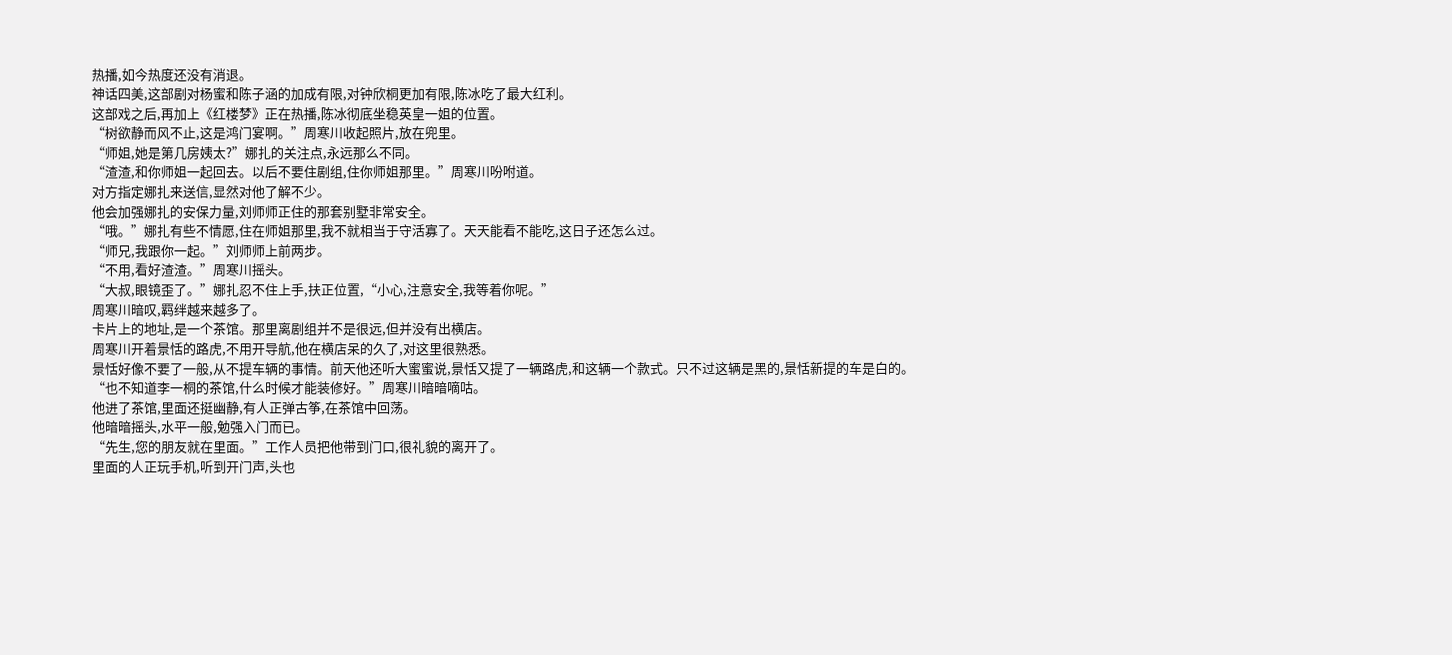热播,如今热度还没有消退。
神话四美,这部剧对杨蜜和陈子涵的加成有限,对钟欣桐更加有限,陈冰吃了最大红利。
这部戏之后,再加上《红楼梦》正在热播,陈冰彻底坐稳英皇一姐的位置。
“树欲静而风不止,这是鸿门宴啊。”周寒川收起照片,放在兜里。
“师姐,她是第几房姨太?”娜扎的关注点,永远那么不同。
“渣渣,和你师姐一起回去。以后不要住剧组,住你师姐那里。”周寒川吩咐道。
对方指定娜扎来送信,显然对他了解不少。
他会加强娜扎的安保力量,刘师师正住的那套别墅非常安全。
“哦。”娜扎有些不情愿,住在师姐那里,我不就相当于守活寡了。天天能看不能吃,这日子还怎么过。
“师兄,我跟你一起。”刘师师上前两步。
“不用,看好渣渣。”周寒川摇头。
“大叔,眼镜歪了。”娜扎忍不住上手,扶正位置,“小心,注意安全,我等着你呢。”
周寒川暗叹,羁绊越来越多了。
卡片上的地址,是一个茶馆。那里离剧组并不是很远,但并没有出横店。
周寒川开着景恬的路虎,不用开导航,他在横店呆的久了,对这里很熟悉。
景恬好像不要了一般,从不提车辆的事情。前天他还听大蜜蜜说,景恬又提了一辆路虎,和这辆一个款式。只不过这辆是黑的,景恬新提的车是白的。
“也不知道李一桐的茶馆,什么时候才能装修好。”周寒川暗暗嘀咕。
他进了茶馆,里面还挺幽静,有人正弹古筝,在茶馆中回荡。
他暗暗摇头,水平一般,勉强入门而已。
“先生,您的朋友就在里面。”工作人员把他带到门口,很礼貌的离开了。
里面的人正玩手机,听到开门声,头也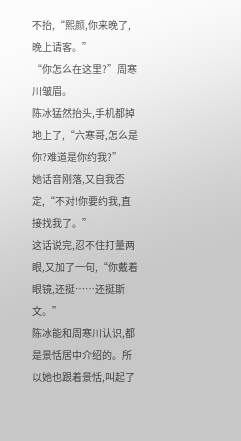不抬,“熙颜,你来晚了,晚上请客。”
“你怎么在这里?”周寒川皱眉。
陈冰猛然抬头,手机都掉地上了,“六寒哥,怎么是你?难道是你约我?”
她话音刚落,又自我否定,“不对!你要约我,直接找我了。”
这话说完,忍不住打量两眼,又加了一句,“你戴着眼镜,还挺……还挺斯文。”
陈冰能和周寒川认识,都是景恬居中介绍的。所以她也跟着景恬,叫起了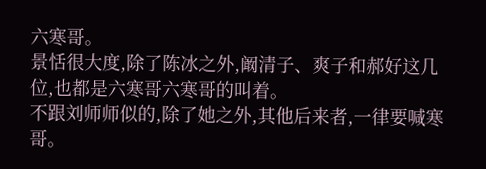六寒哥。
景恬很大度,除了陈冰之外,阚清子、爽子和郝好这几位,也都是六寒哥六寒哥的叫着。
不跟刘师师似的,除了她之外,其他后来者,一律要喊寒哥。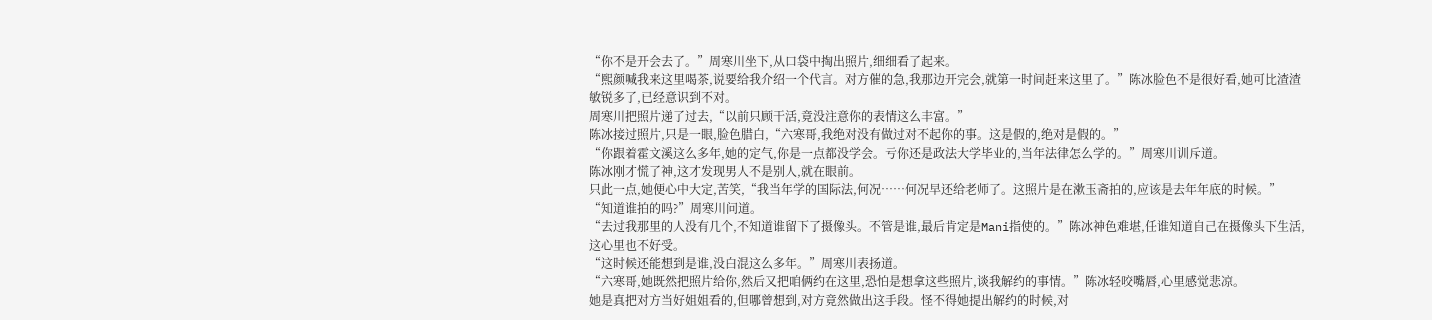“你不是开会去了。”周寒川坐下,从口袋中掏出照片,细细看了起来。
“熙颜喊我来这里喝茶,说要给我介绍一个代言。对方催的急,我那边开完会,就第一时间赶来这里了。”陈冰脸色不是很好看,她可比渣渣敏锐多了,已经意识到不对。
周寒川把照片递了过去,“以前只顾干活,竟没注意你的表情这么丰富。”
陈冰接过照片,只是一眼,脸色腊白,“六寒哥,我绝对没有做过对不起你的事。这是假的,绝对是假的。”
“你跟着霍文溪这么多年,她的定气,你是一点都没学会。亏你还是政法大学毕业的,当年法律怎么学的。”周寒川训斥道。
陈冰刚才慌了神,这才发现男人不是别人,就在眼前。
只此一点,她便心中大定,苦笑,“我当年学的国际法,何况……何况早还给老师了。这照片是在漱玉斋拍的,应该是去年年底的时候。”
“知道谁拍的吗?”周寒川问道。
“去过我那里的人没有几个,不知道谁留下了摄像头。不管是谁,最后肯定是Mani指使的。”陈冰神色难堪,任谁知道自己在摄像头下生活,这心里也不好受。
“这时候还能想到是谁,没白混这么多年。”周寒川表扬道。
“六寒哥,她既然把照片给你,然后又把咱俩约在这里,恐怕是想拿这些照片,谈我解约的事情。”陈冰轻咬嘴唇,心里感觉悲凉。
她是真把对方当好姐姐看的,但哪曾想到,对方竟然做出这手段。怪不得她提出解约的时候,对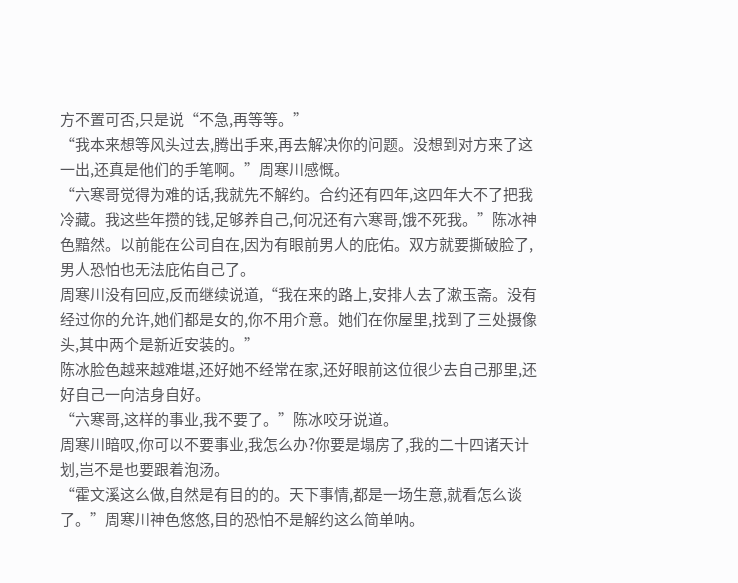方不置可否,只是说“不急,再等等。”
“我本来想等风头过去,腾出手来,再去解决你的问题。没想到对方来了这一出,还真是他们的手笔啊。”周寒川感慨。
“六寒哥觉得为难的话,我就先不解约。合约还有四年,这四年大不了把我冷藏。我这些年攒的钱,足够养自己,何况还有六寒哥,饿不死我。”陈冰神色黯然。以前能在公司自在,因为有眼前男人的庇佑。双方就要撕破脸了,男人恐怕也无法庇佑自己了。
周寒川没有回应,反而继续说道,“我在来的路上,安排人去了漱玉斋。没有经过你的允许,她们都是女的,你不用介意。她们在你屋里,找到了三处摄像头,其中两个是新近安装的。”
陈冰脸色越来越难堪,还好她不经常在家,还好眼前这位很少去自己那里,还好自己一向洁身自好。
“六寒哥,这样的事业,我不要了。”陈冰咬牙说道。
周寒川暗叹,你可以不要事业,我怎么办?你要是塌房了,我的二十四诸天计划,岂不是也要跟着泡汤。
“霍文溪这么做,自然是有目的的。天下事情,都是一场生意,就看怎么谈了。”周寒川神色悠悠,目的恐怕不是解约这么简单呐。